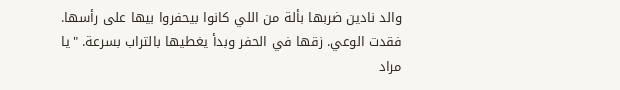والد نادين ضربها بألة من اللي كانوا بيحفروا بيها على رأسها. فقدت الوعي. زقها في الحفر وبدأ يغطيها بالتراب بسرعة. "يا مراد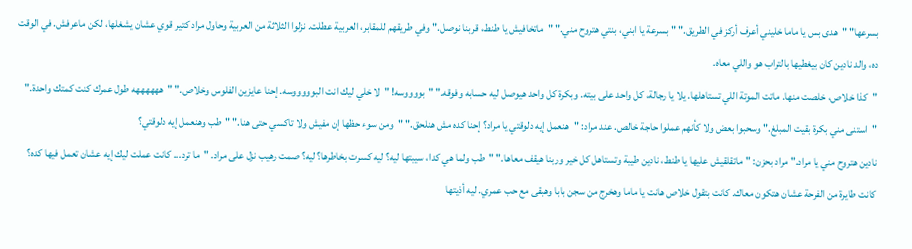بسرعها" "هدى بس يا ماما خليني أعرف أركز في الطريق." "بسرعة يا ابني، بنتي هتروح مني." "ماتخافيش يا طنط، قربنا نوصل." وفي طريقهم للمقابر، العربية عطلت. نزلوا الثلاثة من العربية وحاول مراد كتير قوي عشان يشغلها، لكن ماعرفش. في الوقت ده، والد نادين كان بيغطيها بالتراب هو واللي معاه.
"كذا خلاص، خلصت منها. ماتت الموتة اللي تستاهلها. يلا يا رجالة، كل واحد على بيته. وبكرة كل واحد هيوصل ليه حسابه وفوقه." "بووووسه! "لا خلي ليك انت البوووووسه. إحنا عايزين الفلوس وخلاص." "ههههههه طول عمرك كنت كمتك واحدة." "استنى مني بكرة بقيت المبلغ." وسحبوا بعض ولا كأنهم عملوا حاجة خالص. عند مراد: "هنعمل إيه دلوقتي يا مراد؟ إحنا كده مش هنلحق." "ومن سوء حظها إن مفيش ولا تاكسي حتى هنا." "طب وهنعمل إيه دلوقتي؟
نادين هتروح مني يا مراد." مراد بحزن: "ماتقلقيش عليها يا طنط، نادين طيبة وتستاهل كل خير وربنا هيقف معاها." "طب ولما هي كدا، سيبتها ليه؟ ليه كسرت بخاطرها؟ ليه؟ صمت رهيب نزل على مراد. "ما ترد... كانت عملت ليك إيه عشان تعمل فيها كده؟ كانت طايرة من الفرحة عشان هتكون معاك. كانت بتقول خلاص هانت يا ماما وهخرج من سجن بابا وهبقى مع حب عمري. ليه أذيتها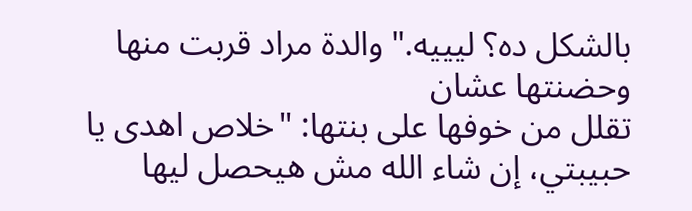بالشكل ده؟ ليييه." والدة مراد قربت منها وحضنتها عشان
تقلل من خوفها على بنتها: "خلاص اهدى يا حبيبتي، إن شاء الله مش هيحصل ليها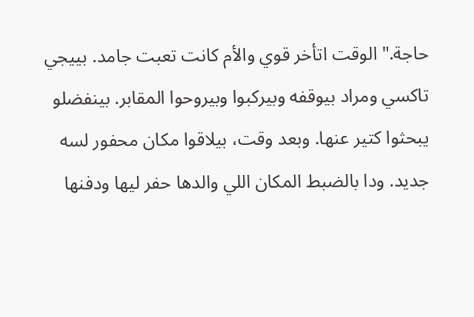حاجة." الوقت اتأخر قوي والأم كانت تعبت جامد. بييجي تاكسي ومراد بيوقفه وبيركبوا وبيروحوا المقابر. بينفضلو يبحثوا كتير عنها. وبعد وقت، بيلاقوا مكان محفور لسه جديد. ودا بالضبط المكان اللي والدها حفر ليها ودفنها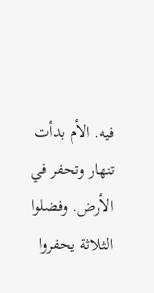فيه. الأم بدأت تنهار وتحفر في الأرض. وفضلوا الثلاثة يحفروا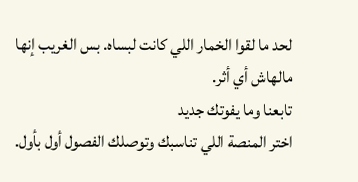لحد ما لقوا الخمار اللي كانت لبساه. بس الغريب إنها مالهاش أي أثر.
تابعنا وما يفوتك جديد
اختر المنصة اللي تناسبك وتوصلك الفصول أول بأول.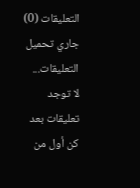التعليقات (0)
جاري تحميل التعليقات...
لا توجد تعليقات بعد
كن أول من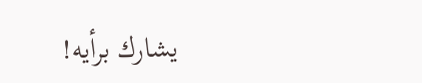يشارك برأيه!